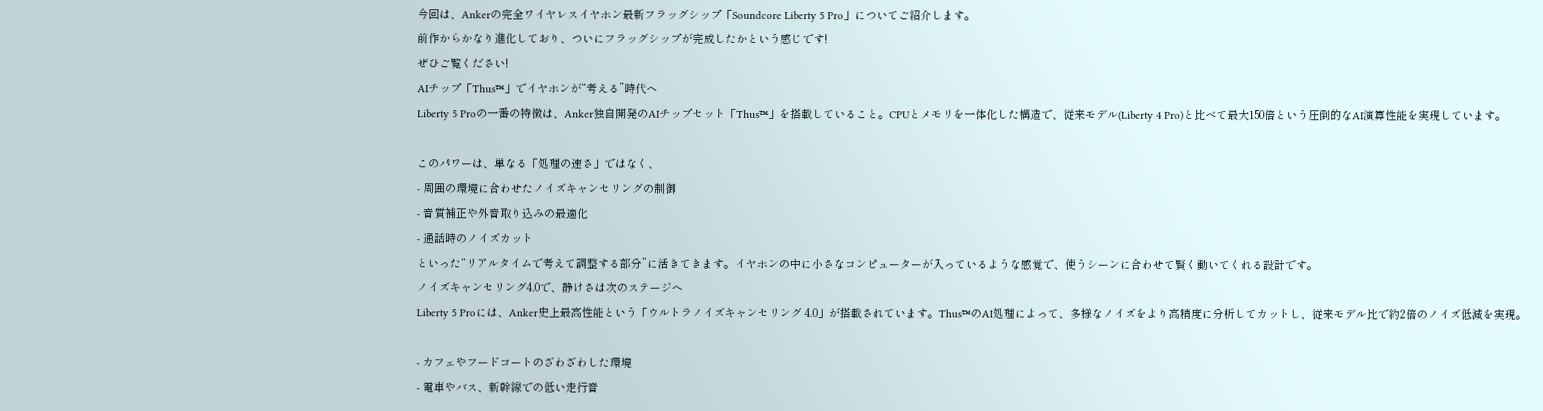今回は、Ankerの完全ワイヤレスイヤホン最新フラッグシップ「Soundcore Liberty 5 Pro」についてご紹介します。
前作からかなり進化しており、ついにフラッグシップが完成したかという感じです!
ぜひご覧ください!
AIチップ「Thus™」でイヤホンが“考える”時代へ
Liberty 5 Proの一番の特徴は、Anker独自開発のAIチップセット「Thus™」を搭載していること。CPUとメモリを一体化した構造で、従来モデル(Liberty 4 Pro)と比べて最大150倍という圧倒的なAI演算性能を実現しています。

このパワーは、単なる「処理の速さ」ではなく、
- 周囲の環境に合わせたノイズキャンセリングの制御
- 音質補正や外音取り込みの最適化
- 通話時のノイズカット
といった“リアルタイムで考えて調整する部分”に活きてきます。イヤホンの中に小さなコンピューターが入っているような感覚で、使うシーンに合わせて賢く動いてくれる設計です。
ノイズキャンセリング4.0で、静けさは次のステージへ
Liberty 5 Proには、Anker史上最高性能という「ウルトラノイズキャンセリング 4.0」が搭載されています。Thus™のAI処理によって、多様なノイズをより高精度に分析してカットし、従来モデル比で約2倍のノイズ低減を実現。

- カフェやフードコートのざわざわした環境
- 電車やバス、新幹線での低い走行音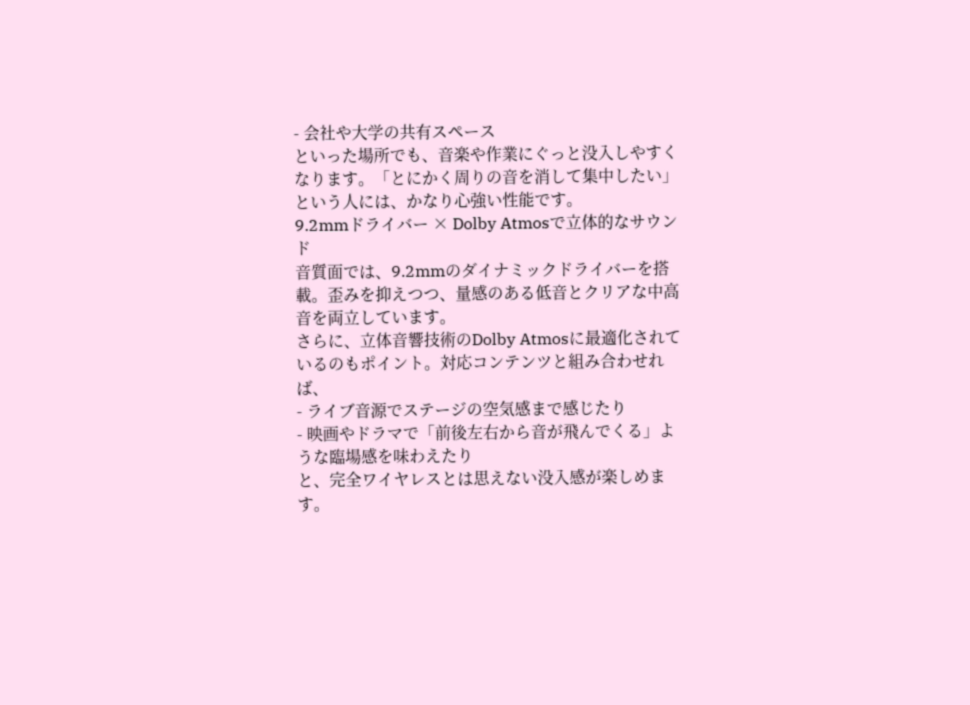- 会社や大学の共有スペース
といった場所でも、音楽や作業にぐっと没入しやすくなります。「とにかく周りの音を消して集中したい」という人には、かなり心強い性能です。
9.2mmドライバー × Dolby Atmosで立体的なサウンド
音質面では、9.2mmのダイナミックドライバーを搭載。歪みを抑えつつ、量感のある低音とクリアな中高音を両立しています。
さらに、立体音響技術のDolby Atmosに最適化されているのもポイント。対応コンテンツと組み合わせれば、
- ライブ音源でステージの空気感まで感じたり
- 映画やドラマで「前後左右から音が飛んでくる」ような臨場感を味わえたり
と、完全ワイヤレスとは思えない没入感が楽しめます。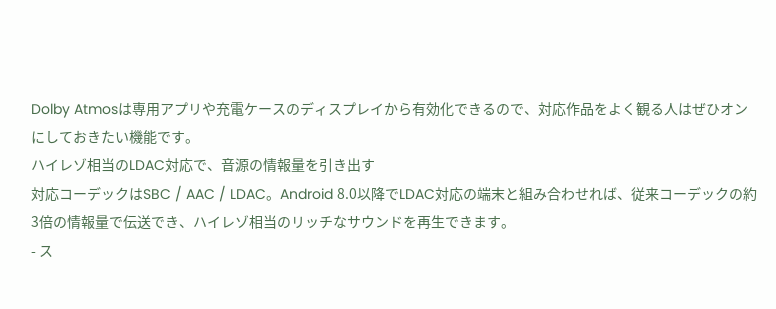Dolby Atmosは専用アプリや充電ケースのディスプレイから有効化できるので、対応作品をよく観る人はぜひオンにしておきたい機能です。
ハイレゾ相当のLDAC対応で、音源の情報量を引き出す
対応コーデックはSBC / AAC / LDAC。Android 8.0以降でLDAC対応の端末と組み合わせれば、従来コーデックの約3倍の情報量で伝送でき、ハイレゾ相当のリッチなサウンドを再生できます。
- ス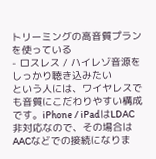トリーミングの高音質プランを使っている
- ロスレス / ハイレゾ音源をしっかり聴き込みたい
という人には、ワイヤレスでも音質にこだわりやすい構成です。iPhone / iPadはLDAC非対応なので、その場合はAACなどでの接続になりま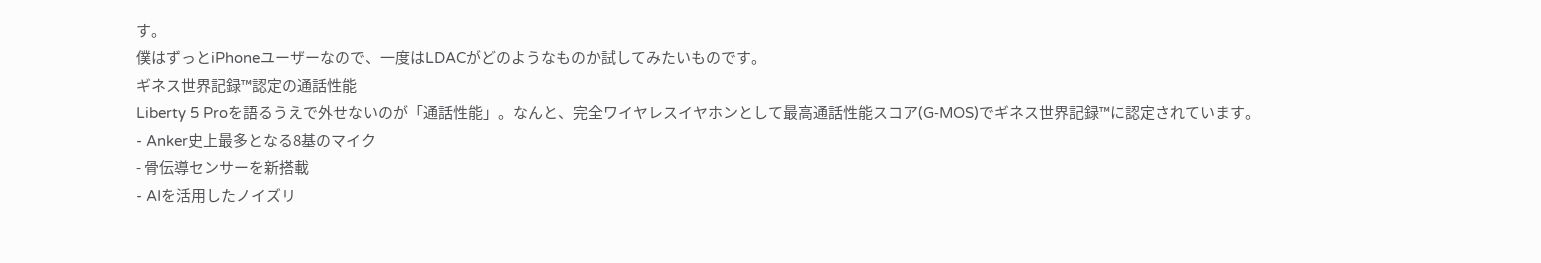す。
僕はずっとiPhoneユーザーなので、一度はLDACがどのようなものか試してみたいものです。
ギネス世界記録™認定の通話性能
Liberty 5 Proを語るうえで外せないのが「通話性能」。なんと、完全ワイヤレスイヤホンとして最高通話性能スコア(G‑MOS)でギネス世界記録™に認定されています。
- Anker史上最多となる8基のマイク
- 骨伝導センサーを新搭載
- AIを活用したノイズリ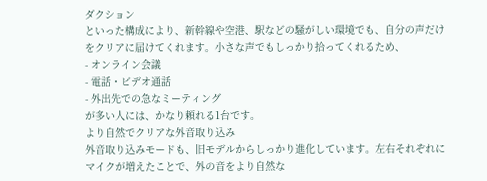ダクション
といった構成により、新幹線や空港、駅などの騒がしい環境でも、自分の声だけをクリアに届けてくれます。小さな声でもしっかり拾ってくれるため、
- オンライン会議
- 電話・ビデオ通話
- 外出先での急なミーティング
が多い人には、かなり頼れる1台です。
より自然でクリアな外音取り込み
外音取り込みモードも、旧モデルからしっかり進化しています。左右それぞれにマイクが増えたことで、外の音をより自然な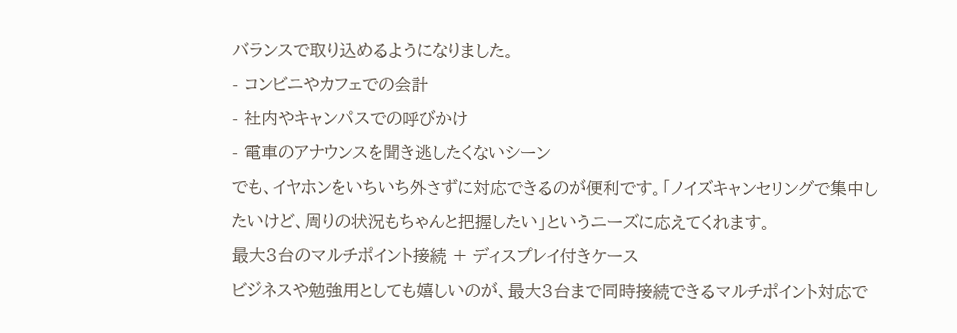バランスで取り込めるようになりました。
- コンビニやカフェでの会計
- 社内やキャンパスでの呼びかけ
- 電車のアナウンスを聞き逃したくないシーン
でも、イヤホンをいちいち外さずに対応できるのが便利です。「ノイズキャンセリングで集中したいけど、周りの状況もちゃんと把握したい」というニーズに応えてくれます。
最大3台のマルチポイント接続 + ディスプレイ付きケース
ビジネスや勉強用としても嬉しいのが、最大3台まで同時接続できるマルチポイント対応で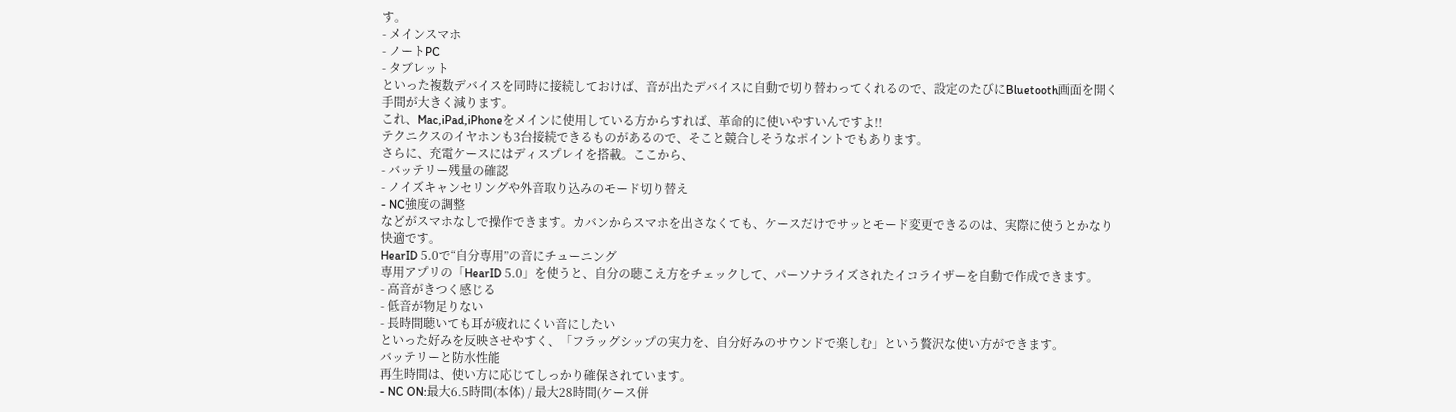す。
- メインスマホ
- ノートPC
- タブレット
といった複数デバイスを同時に接続しておけば、音が出たデバイスに自動で切り替わってくれるので、設定のたびにBluetooth画面を開く手間が大きく減ります。
これ、Mac,iPad,iPhoneをメインに使用している方からすれば、革命的に使いやすいんですよ!!
テクニクスのイヤホンも3台接続できるものがあるので、そこと競合しそうなポイントでもあります。
さらに、充電ケースにはディスプレイを搭載。ここから、
- バッテリー残量の確認
- ノイズキャンセリングや外音取り込みのモード切り替え
- NC強度の調整
などがスマホなしで操作できます。カバンからスマホを出さなくても、ケースだけでサッとモード変更できるのは、実際に使うとかなり快適です。
HearID 5.0で“自分専用”の音にチューニング
専用アプリの「HearID 5.0」を使うと、自分の聴こえ方をチェックして、パーソナライズされたイコライザーを自動で作成できます。
- 高音がきつく感じる
- 低音が物足りない
- 長時間聴いても耳が疲れにくい音にしたい
といった好みを反映させやすく、「フラッグシップの実力を、自分好みのサウンドで楽しむ」という贅沢な使い方ができます。
バッテリーと防水性能
再生時間は、使い方に応じてしっかり確保されています。
- NC ON:最大6.5時間(本体) / 最大28時間(ケース併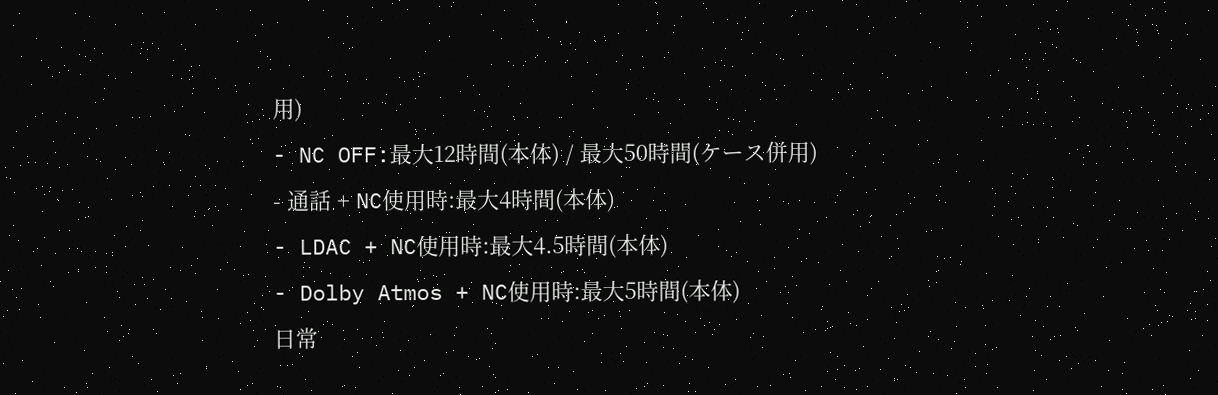用)
- NC OFF:最大12時間(本体) / 最大50時間(ケース併用)
- 通話 + NC使用時:最大4時間(本体)
- LDAC + NC使用時:最大4.5時間(本体)
- Dolby Atmos + NC使用時:最大5時間(本体)
日常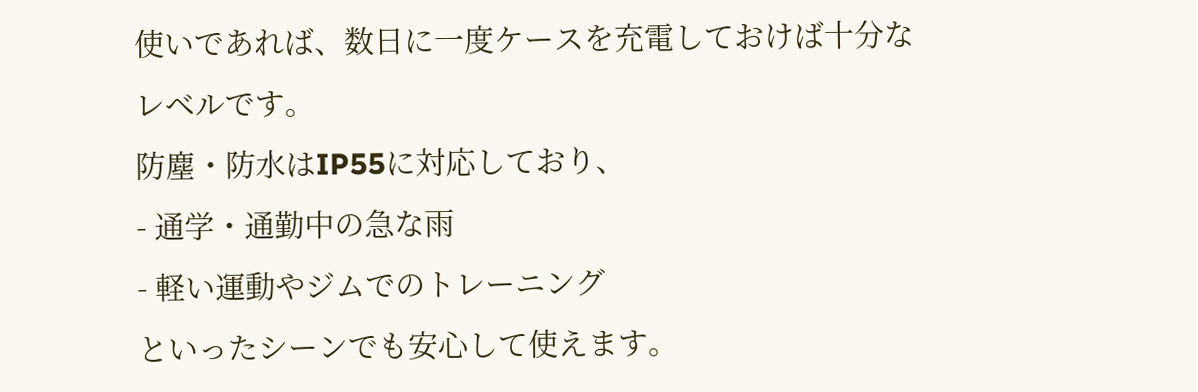使いであれば、数日に一度ケースを充電しておけば十分なレベルです。
防塵・防水はIP55に対応しており、
- 通学・通勤中の急な雨
- 軽い運動やジムでのトレーニング
といったシーンでも安心して使えます。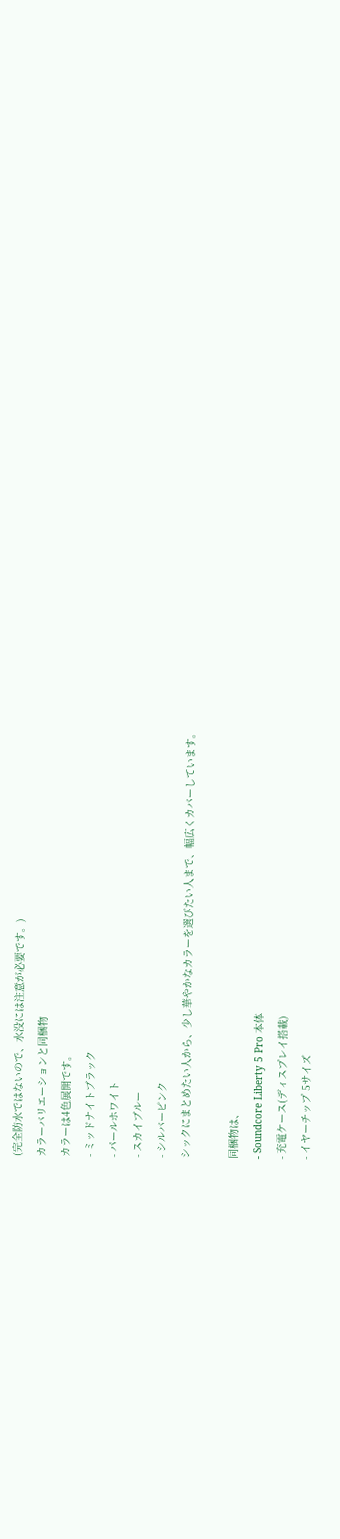(完全防水ではないので、水没には注意が必要です。)
カラーバリエーションと同梱物
カラーは4色展開です。
- ミッドナイトブラック
- パールホワイト
- スカイブルー
- シルバーピンク
シックにまとめたい人から、少し華やかなカラーを選びたい人まで、幅広くカバーしています。

同梱物は、
- Soundcore Liberty 5 Pro 本体
- 充電ケース(ディスプレイ搭載)
- イヤーチップ 5サイズ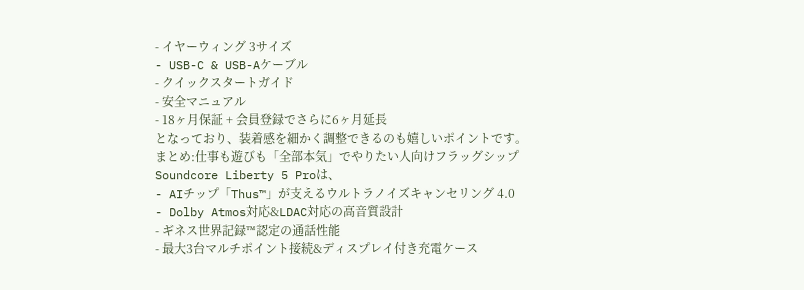- イヤーウィング 3サイズ
- USB-C & USB-Aケーブル
- クイックスタートガイド
- 安全マニュアル
- 18ヶ月保証 + 会員登録でさらに6ヶ月延長
となっており、装着感を細かく調整できるのも嬉しいポイントです。
まとめ:仕事も遊びも「全部本気」でやりたい人向けフラッグシップ
Soundcore Liberty 5 Proは、
- AIチップ「Thus™」が支えるウルトラノイズキャンセリング 4.0
- Dolby Atmos対応&LDAC対応の高音質設計
- ギネス世界記録™認定の通話性能
- 最大3台マルチポイント接続&ディスプレイ付き充電ケース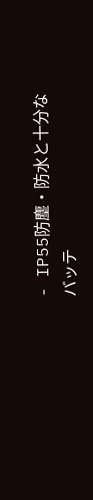- IP55防塵・防水と十分なバッテ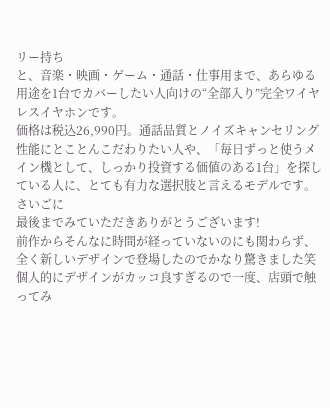リー持ち
と、音楽・映画・ゲーム・通話・仕事用まで、あらゆる用途を1台でカバーしたい人向けの“全部入り”完全ワイヤレスイヤホンです。
価格は税込26,990円。通話品質とノイズキャンセリング性能にとことんこだわりたい人や、「毎日ずっと使うメイン機として、しっかり投資する価値のある1台」を探している人に、とても有力な選択肢と言えるモデルです。
さいごに
最後までみていただきありがとうございます!
前作からそんなに時間が経っていないのにも関わらず、全く新しいデザインで登場したのでかなり驚きました笑
個人的にデザインがカッコ良すぎるので一度、店頭で触ってみ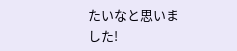たいなと思いました!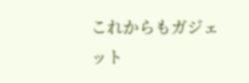これからもガジェット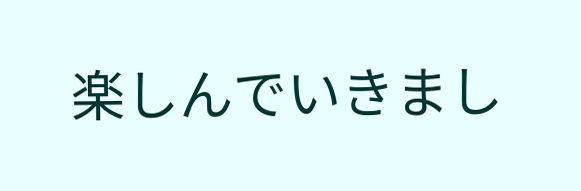楽しんでいきまし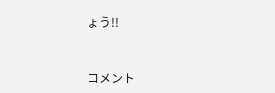ょう!!


コメント